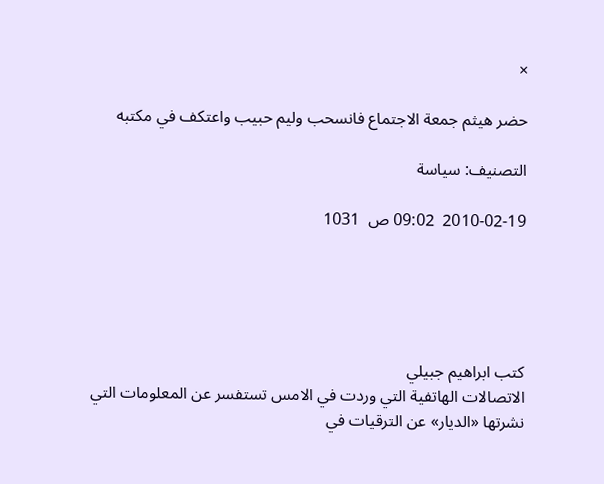×

حضر هيثم جمعة الاجتماع فانسحب وليم حبيب واعتكف في مكتبه

التصنيف: سياسة

2010-02-19  09:02 ص  1031





كتب ابراهيم جبيلي
الاتصالات الهاتفية التي وردت في الامس تستفسر عن المعلومات التي نشرتها «الديار» عن الترقيات في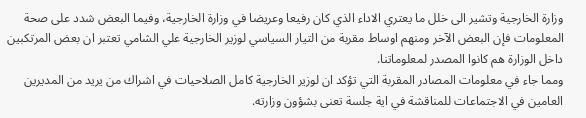وزارة الخارجية وتشير الى خلل ما يعتري الاداء الذي كان رفيعا وعريضا في وزارة الخارجية، وفيما البعض شدد على صحة المعلومات فإن البعض الآخر ومنهم اوساط مقربة من التيار السياسي لوزير الخارجية علي الشامي تعتبر ان بعض المرتكبين داخل الوزارة هم كانوا المصدر لمعلوماتنا.
ومما جاء في معلومات المصادر المقربة التي تؤكد ان لوزير الخارجية كامل الصلاحيات في اشراك من يريد من المديرين العامين في الاجتماعات للمناقشة في اية جلسة تعنى بشؤون وزارته.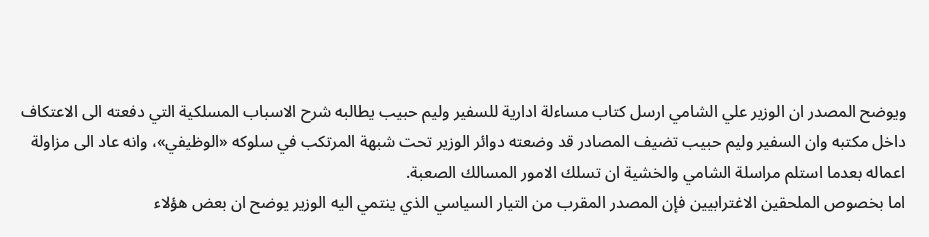ويوضح المصدر ان الوزير علي الشامي ارسل كتاب مساءلة ادارية للسفير وليم حبيب يطالبه شرح الاسباب المسلكية التي دفعته الى الاعتكاف داخل مكتبه وان السفير وليم حبيب تضيف المصادر قد وضعته دوائر الوزير تحت شبهة المرتكب في سلوكه «الوظيفي»، وانه عاد الى مزاولة اعماله بعدما استلم مراسلة الشامي والخشية ان تسلك الامور المسالك الصعبة.
اما بخصوص الملحقين الاغترابيين فإن المصدر المقرب من التيار السياسي الذي ينتمي اليه الوزير يوضح ان بعض هؤلاء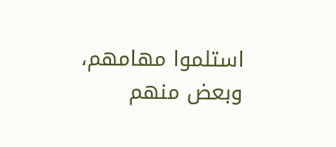استلموا مهامهم، وبعض منهم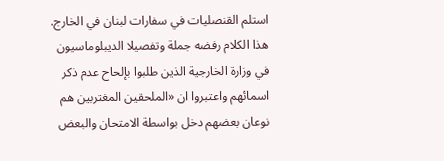استلم القنصليات في سفارات لبنان في الخارج.
هذا الكلام رفضه جملة وتفصيلا الديبلوماسيون في وزارة الخارجية الذين طلبوا بإلحاح عدم ذكر اسمائهم واعتبروا ان «الملحقين المغتربين هم نوعان بعضهم دخل بواسطة الامتحان والبعض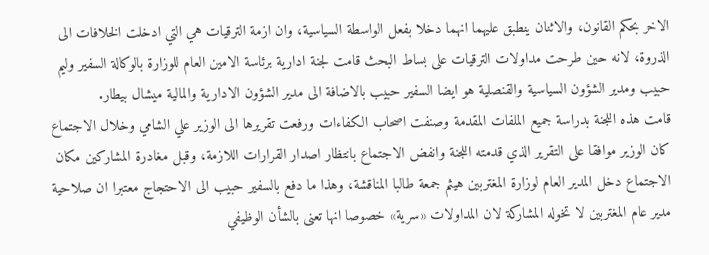الاخر بحكم القانون، والاثنان ينطبق عليهما انهما دخلا بفعل الواسطة السياسية، وان ازمة الترقيات هي التي ادخلت الخلافات الى الذروة، لانه حين طرحت مداولات الترقيات على بساط البحث قامت لجنة ادارية برئاسة الامين العام للوزارة بالوكالة السفير وليم حبيب ومدير الشؤون السياسية والقنصلية هو ايضا السفير حبيب بالاضافة الى مدير الشؤون الادارية والمالية ميشال بيطار.
قامت هذه اللجنة بدراسة جميع الملفات المقدمة وصنفت اصحاب الكفاءات ورفعت تقريرها الى الوزير علي الشامي وخلال الاجتماع كان الوزير موافقا على التقرير الذي قدمته اللجنة وانفض الاجتماع بانتظار اصدار القرارات اللازمة، وقبل مغادرة المشاركين مكان الاجتماع دخل المدير العام لوزارة المغتربين هيثم جمعة طالبا المناقشة، وهذا ما دفع بالسفير حبيب الى الاحتجاج معتبرا ان صلاحية مدير عام المغتربين لا تخوله المشاركة لان المداولات «سرية» خصوصا انها تعنى بالشأن الوظيفي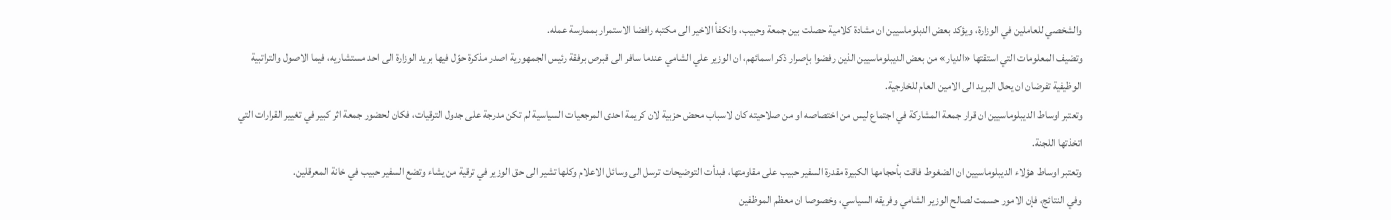والشخصي للعاملين في الوزارة، ويؤكد بعض الدبلوماسيين ان مشادة كلامية حصلت بين جمعة وحبيب، وانكفأ الاخير الى مكتبه رافضا الاستمرار بممارسة عمله.
وتضيف المعلومات التي استقتها «الديار» من بعض الديبلوماسيين الذين رفضوا بإصرار ذكر اسمائهم، ان الوزير علي الشامي عندما سافر الى قبرص برفقة رئيس الجمهورية اصدر مذكرة حوّل فيها بريد الوزارة الى احد مستشاريه، فيما الاصول والتراتبية الوظيفية تفرضان ان يحال البريد الى الامين العام للخارجية.
وتعتبر اوساط الديبلوماسيين ان قرار جمعة المشاركة في اجتماع ليس من اختصاصه او من صلاحيته كان لاسباب محض حزبية لان كريمة احدى المرجعيات السياسية لم تكن مدرجة على جدول الترقيات، فكان لحضور جمعة اثر كبير في تغيير القرارات التي اتخذتها اللجنة.
وتعتبر اوساط هؤلاء الديبلوماسيين ان الضغوط فاقت بأحجامها الكبيرة مقدرة السفير حبيب على مقاومتها، فبدأت التوضيحات ترسل الى وسائل الاعلام وكلها تشير الى حق الوزير في ترقية من يشاء وتضع السفير حبيب في خانة المعرقلين.
وفي النتائج، فإن الامور حسمت لصالح الوزير الشامي وفريقه السياسي، وخصوصا ان معظم الموظفين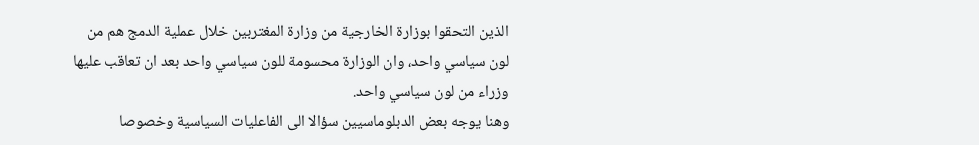الذين التحقوا بوزارة الخارجية من وزارة المغتربين خلال عملية الدمج هم من لون سياسي واحد، وان الوزارة محسومة للون سياسي واحد بعد ان تعاقب عليها وزراء من لون سياسي واحد.
وهنا يوجه بعض الدبلوماسيين سؤالا الى الفاعليات السياسية وخصوصا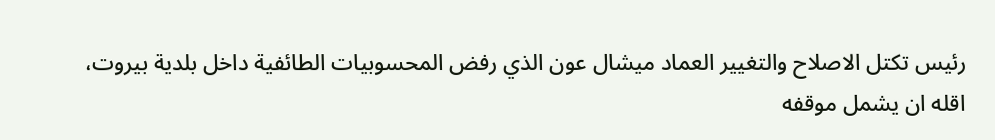رئيس تكتل الاصلاح والتغيير العماد ميشال عون الذي رفض المحسوبيات الطائفية داخل بلدية بيروت، اقله ان يشمل موقفه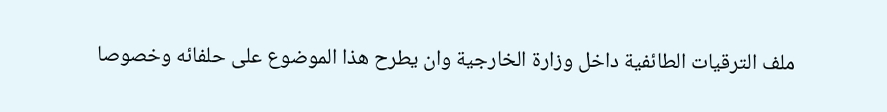ملف الترقيات الطائفية داخل وزارة الخارجية وان يطرح هذا الموضوع على حلفائه وخصوصا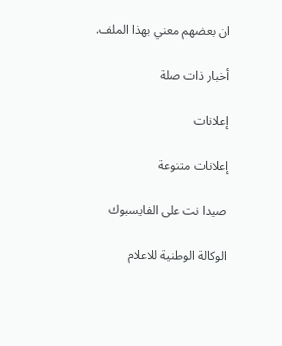ان بعضهم معني بهذا الملف.

أخبار ذات صلة

إعلانات

إعلانات متنوعة

صيدا نت على الفايسبوك

الوكالة الوطنية للاعلام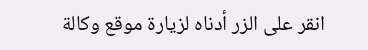انقر على الزر أدناه لزيارة موقع وكالة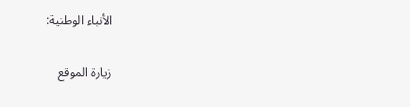الأنباء الوطنية:

زيارة الموقع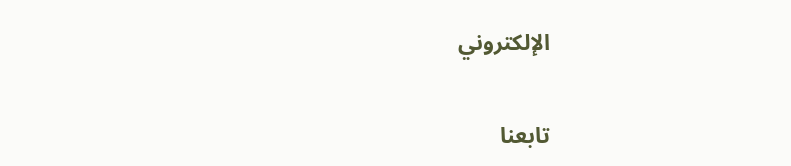الإلكتروني

تابعنا